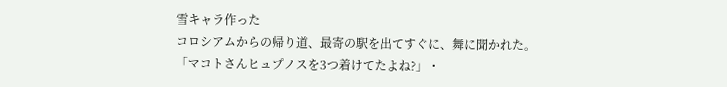雪キャラ作った
コロシアムからの帰り道、最寄の駅を出てすぐに、舞に聞かれた。
「マコトさんヒュプノスを3つ着けてたよね?」・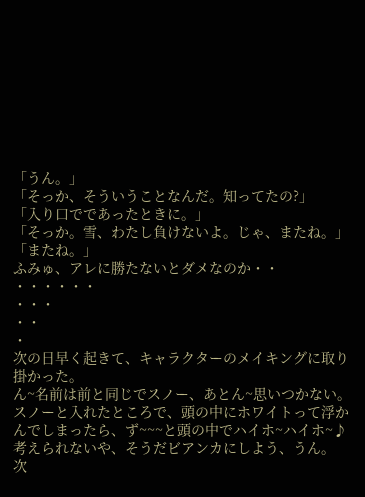「うん。」
「そっか、そういうことなんだ。知ってたの?」
「入り口でであったときに。」
「そっか。雪、わたし負けないよ。じゃ、またね。」
「またね。」
ふみゅ、アレに勝たないとダメなのか・・
・・・・・・
・・・
・・
・
次の日早く起きて、キャラクターのメイキングに取り掛かった。
ん~名前は前と同じでスノー、あとん~思いつかない。
スノーと入れたところで、頭の中にホワイトって浮かんでしまったら、ず~~~と頭の中でハイホ~ハイホ~♪
考えられないや、そうだビアンカにしよう、うん。
次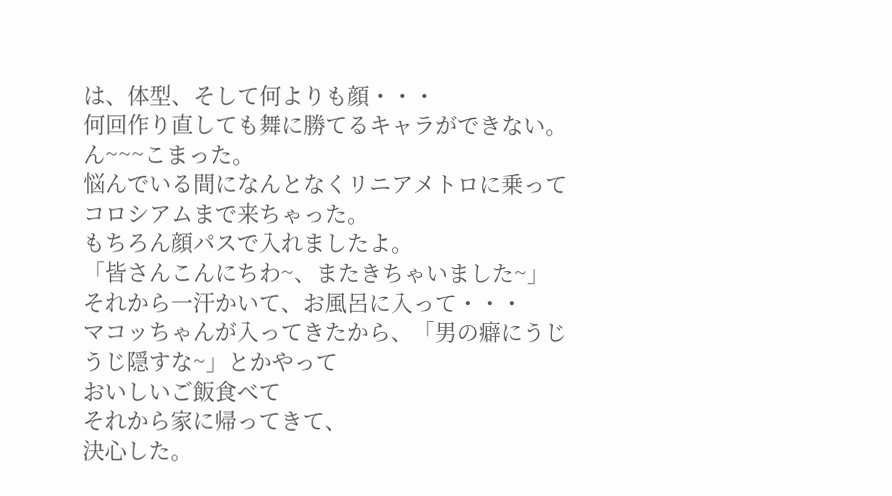は、体型、そして何よりも顔・・・
何回作り直しても舞に勝てるキャラができない。ん~~~こまった。
悩んでいる間になんとなくリニアメトロに乗ってコロシアムまで来ちゃった。
もちろん顔パスで入れましたよ。
「皆さんこんにちわ~、またきちゃいました~」
それから一汗かいて、お風呂に入って・・・
マコッちゃんが入ってきたから、「男の癖にうじうじ隠すな~」とかやって
おいしいご飯食べて
それから家に帰ってきて、
決心した。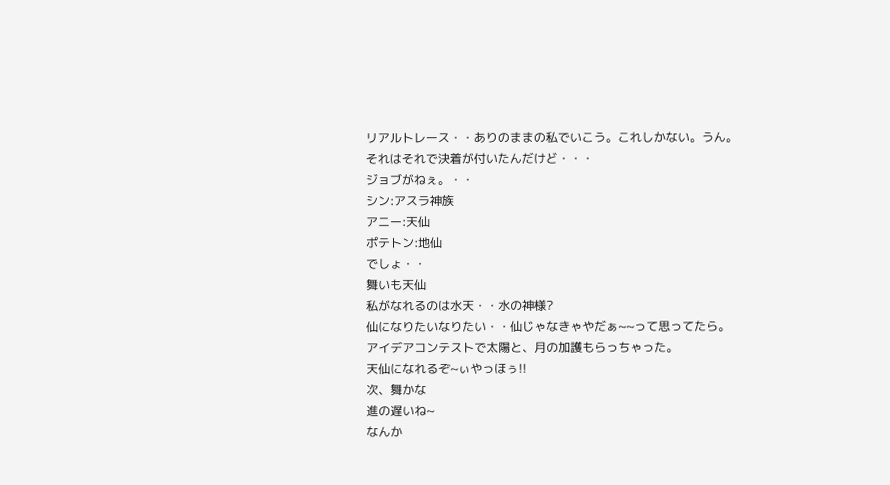リアルトレース・・ありのままの私でいこう。これしかない。うん。
それはそれで決着が付いたんだけど・・・
ジョブがねぇ。・・
シン:アスラ神族
アニー:天仙
ポテトン:地仙
でしょ・・
舞いも天仙
私がなれるのは水天・・水の神様?
仙になりたいなりたい・・仙じゃなきゃやだぁ~~って思ってたら。
アイデアコンテストで太陽と、月の加護もらっちゃった。
天仙になれるぞ~ぃやっほぅ!!
次、舞かな
進の遅いね~
なんか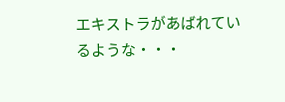エキストラがあばれているような・・・